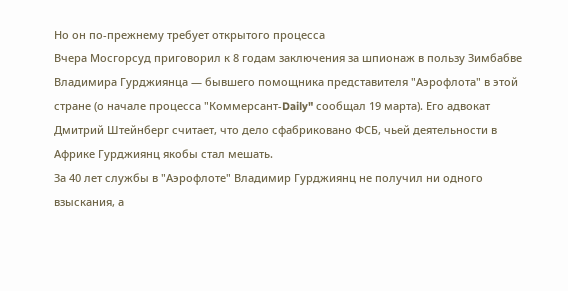Но он по-прежнему требует открытого процесса
Вчера Мосгорсуд приговорил к 8 годам заключения за шпионаж в пользу Зимбабве Владимира Гурджиянца — бывшего помощника представителя "Аэрофлота" в этой стране (о начале процесса "Коммерсант-Daily" сообщал 19 марта). Его адвокат Дмитрий Штейнберг считает, что дело сфабриковано ФСБ, чьей деятельности в Африке Гурджиянц якобы стал мешать.
За 40 лет службы в "Аэрофлоте" Владимир Гурджиянц не получил ни одного взыскания, а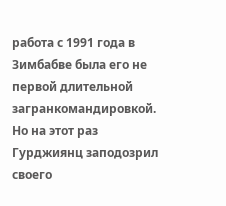работа с 1991 года в Зимбабве была его не первой длительной загранкомандировкой. Но на этот раз Гурджиянц заподозрил своего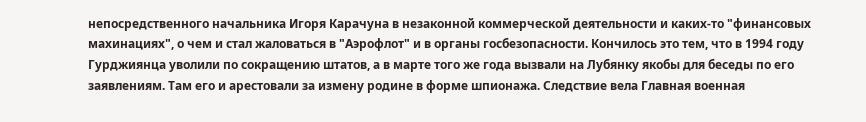непосредственного начальника Игоря Карачуна в незаконной коммерческой деятельности и каких-то "финансовых махинациях", о чем и стал жаловаться в "Аэрофлот" и в органы госбезопасности. Кончилось это тем, что в 1994 году Гурджиянца уволили по сокращению штатов, а в марте того же года вызвали на Лубянку якобы для беседы по его заявлениям. Там его и арестовали за измену родине в форме шпионажа. Следствие вела Главная военная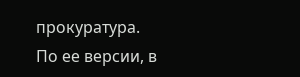прокуратура.
По ее версии, в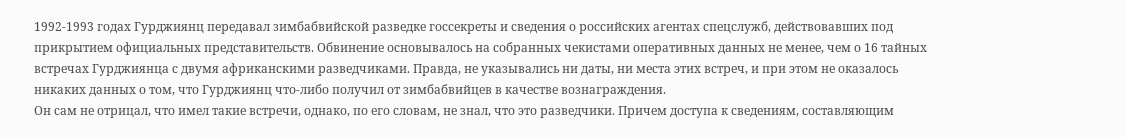1992-1993 годах Гурджиянц передавал зимбабвийской разведке госсекреты и сведения о российских агентах спецслужб, действовавших под прикрытием официальных представительств. Обвинение основывалось на собранных чекистами оперативных данных не менее, чем о 16 тайных встречах Гурджиянца с двумя африканскими разведчиками. Правда, не указывались ни даты, ни места этих встреч, и при этом не оказалось никаких данных о том, что Гурджиянц что-либо получил от зимбабвийцев в качестве вознаграждения.
Он сам не отрицал, что имел такие встречи, однако, по его словам, не знал, что это разведчики. Причем доступа к сведениям, составляющим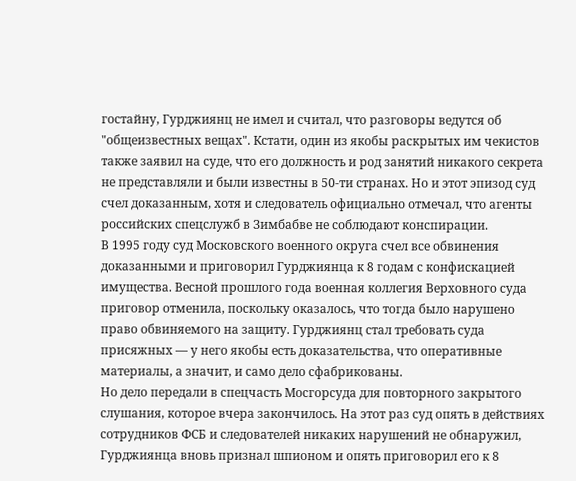гостайну, Гурджиянц не имел и считал, что разговоры ведутся об "общеизвестных вещах". Кстати, один из якобы раскрытых им чекистов также заявил на суде, что его должность и род занятий никакого секрета не представляли и были известны в 50-ти странах. Но и этот эпизод суд счел доказанным, хотя и следователь официально отмечал, что агенты российских спецслужб в Зимбабве не соблюдают конспирации.
В 1995 году суд Московского военного округа счел все обвинения доказанными и приговорил Гурджиянца к 8 годам с конфискацией имущества. Весной прошлого года военная коллегия Верховного суда приговор отменила, поскольку оказалось, что тогда было нарушено право обвиняемого на защиту. Гурджиянц стал требовать суда присяжных — у него якобы есть доказательства, что оперативные материалы, а значит, и само дело сфабрикованы.
Но дело передали в спецчасть Мосгорсуда для повторного закрытого слушания, которое вчера закончилось. На этот раз суд опять в действиях сотрудников ФСБ и следователей никаких нарушений не обнаружил, Гурджиянца вновь признал шпионом и опять приговорил его к 8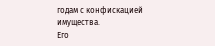годам с конфискацией имущества.
Его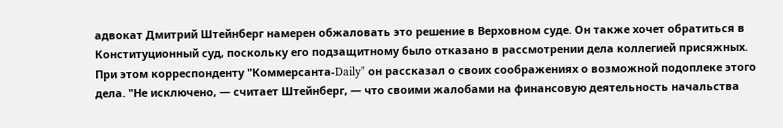адвокат Дмитрий Штейнберг намерен обжаловать это решение в Верховном суде. Он также хочет обратиться в Конституционный суд, поскольку его подзащитному было отказано в рассмотрении дела коллегией присяжных. При этом корреспонденту "Коммерсанта-Daily" он рассказал о своих соображениях о возможной подоплеке этого дела. "Не исключено, — считает Штейнберг, — что своими жалобами на финансовую деятельность начальства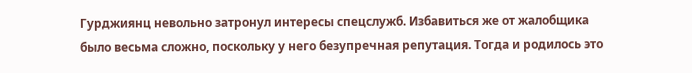Гурджиянц невольно затронул интересы спецслужб. Избавиться же от жалобщика было весьма сложно, поскольку у него безупречная репутация. Тогда и родилось это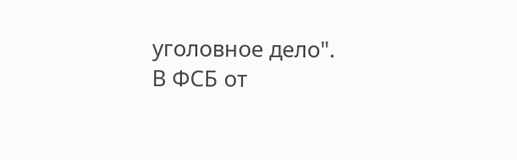уголовное дело".
В ФСБ от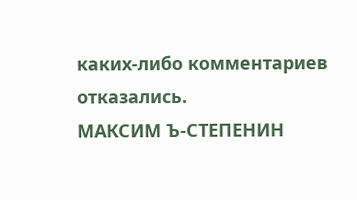каких-либо комментариев отказались.
МАКСИМ Ъ-СТЕПЕНИН